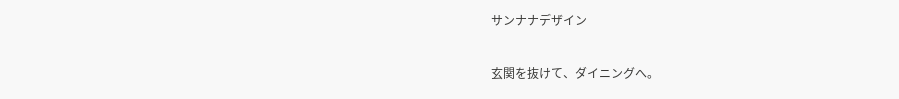サンナナデザイン

玄関を抜けて、ダイニングへ。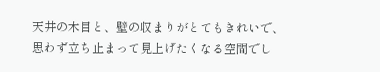天井の木目と、壁の収まりがとてもきれいで、
思わず立ち止まって見上げたくなる空間でし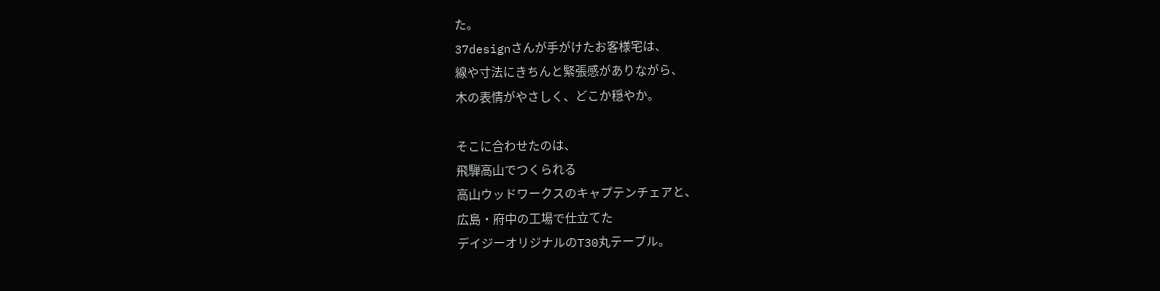た。
37designさんが手がけたお客様宅は、
線や寸法にきちんと緊張感がありながら、
木の表情がやさしく、どこか穏やか。

そこに合わせたのは、
飛騨高山でつくられる
高山ウッドワークスのキャプテンチェアと、
広島・府中の工場で仕立てた
デイジーオリジナルのT30丸テーブル。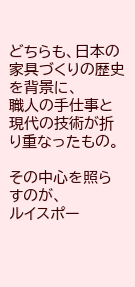どちらも、日本の家具づくりの歴史を背景に、
職人の手仕事と現代の技術が折り重なったもの。

その中心を照らすのが、
ルイスポー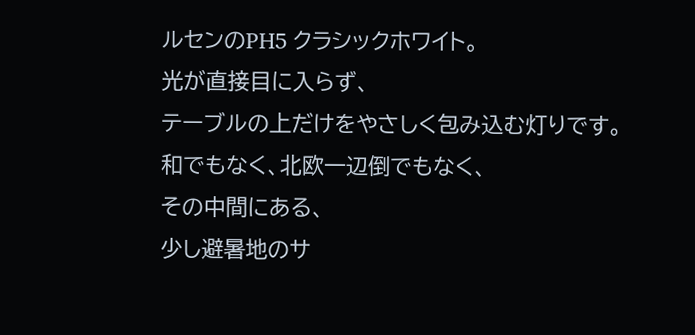ルセンのPH5 クラシックホワイト。
光が直接目に入らず、
テーブルの上だけをやさしく包み込む灯りです。
和でもなく、北欧一辺倒でもなく、
その中間にある、
少し避暑地のサ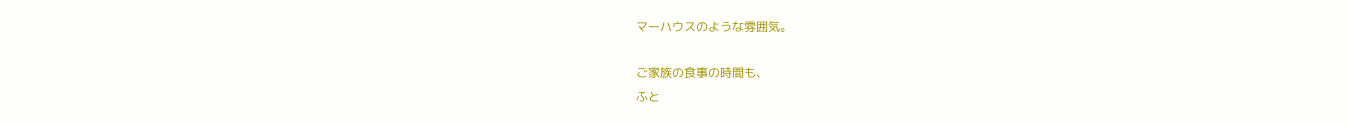マーハウスのような雰囲気。

ご家族の食事の時間も、
ふと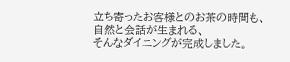立ち寄ったお客様とのお茶の時間も、
自然と会話が生まれる、
そんなダイニングが完成しました。